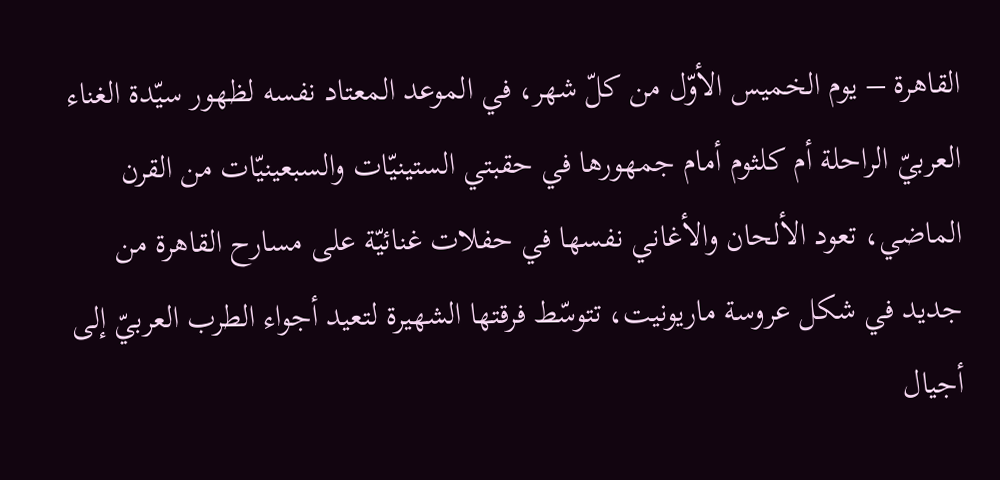القاهرة – يوم الخميس الأوّل من كلّ شهر، في الموعد المعتاد نفسه لظهور سيّدة الغناء العربيّ الراحلة أم كلثوم أمام جمهورها في حقبتي الستينيّات والسبعينيّات من القرن الماضي، تعود الألحان والأغاني نفسها في حفلات غنائيّة على مسارح القاهرة من جديد في شكل عروسة ماريونيت، تتوسّط فرقتها الشهيرة لتعيد أجواء الطرب العربيّ إلى أجيال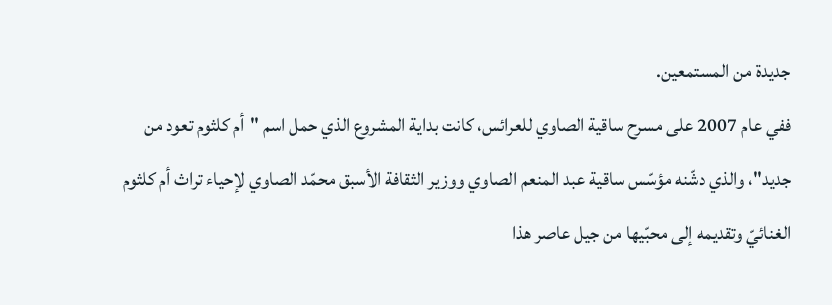جديدة من المستمعين.
ففي عام 2007 على مسرح ساقية الصاوي للعرائس، كانت بداية المشروع الذي حمل اسم "أم كلثوم تعود من جديد"، والذي دشّنه مؤسّس ساقية عبد المنعم الصاوي ووزير الثقافة الأسبق محمّد الصاوي لإحياء تراث أم كلثوم الغنائيّ وتقديمه إلى محبّيها من جيل عاصر هذا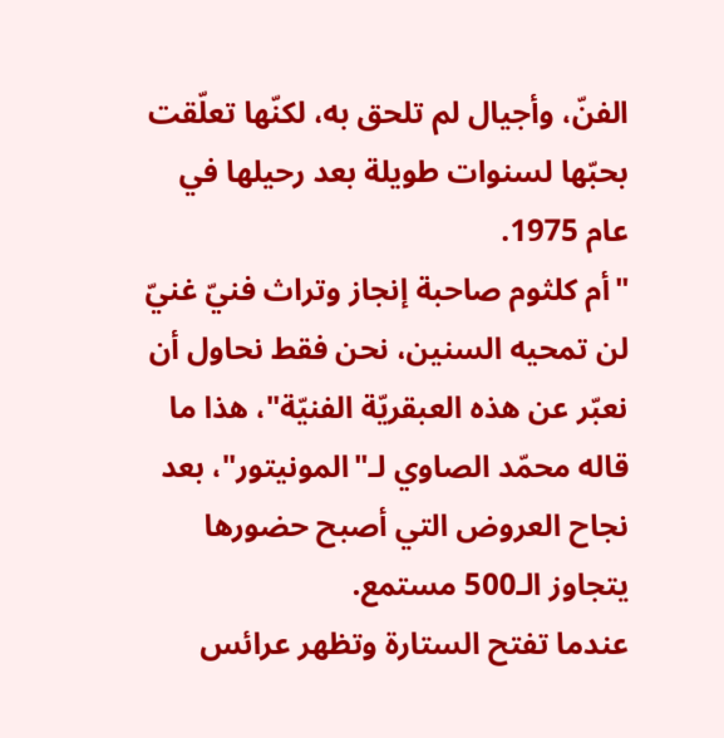الفنّ، وأجيال لم تلحق به، لكنّها تعلّقت بحبّها لسنوات طويلة بعد رحيلها في عام 1975.
"أم كلثوم صاحبة إنجاز وتراث فنيّ غنيّ لن تمحيه السنين، نحن فقط نحاول أن نعبّر عن هذه العبقريّة الفنيّة"، هذا ما قاله محمّد الصاوي لـ"المونيتور"، بعد نجاح العروض التي أصبح حضورها يتجاوز الـ500 مستمع.
عندما تفتح الستارة وتظهر عرائس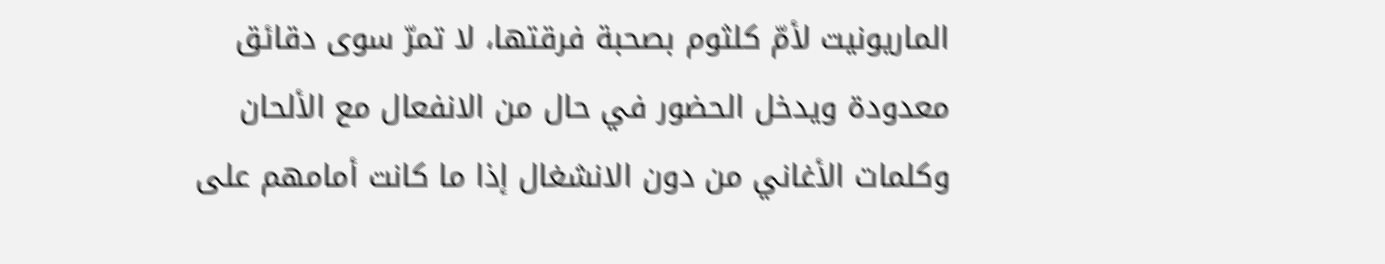الماريونيت لأمّ كلثوم بصحبة فرقتها، لا تمرّ سوى دقائق معدودة ويدخل الحضور في حال من الانفعال مع الألحان وكلمات الأغاني من دون الانشغال إذا ما كانت أمامهم على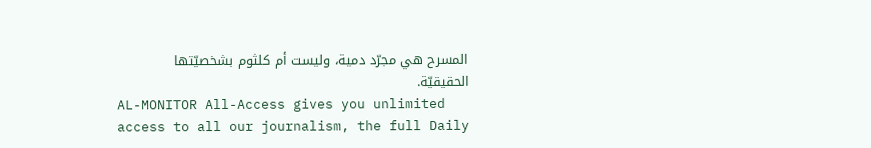المسرح هي مجرّد دمية، وليست أم كلثوم بشخصيّتها الحقيقيّة.
AL-MONITOR All-Access gives you unlimited access to all our journalism, the full Daily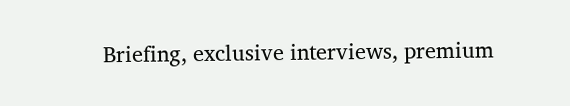Briefing, exclusive interviews, premium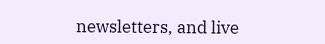newsletters, and live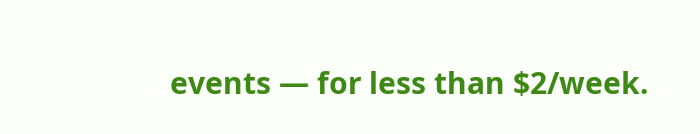events — for less than $2/week.